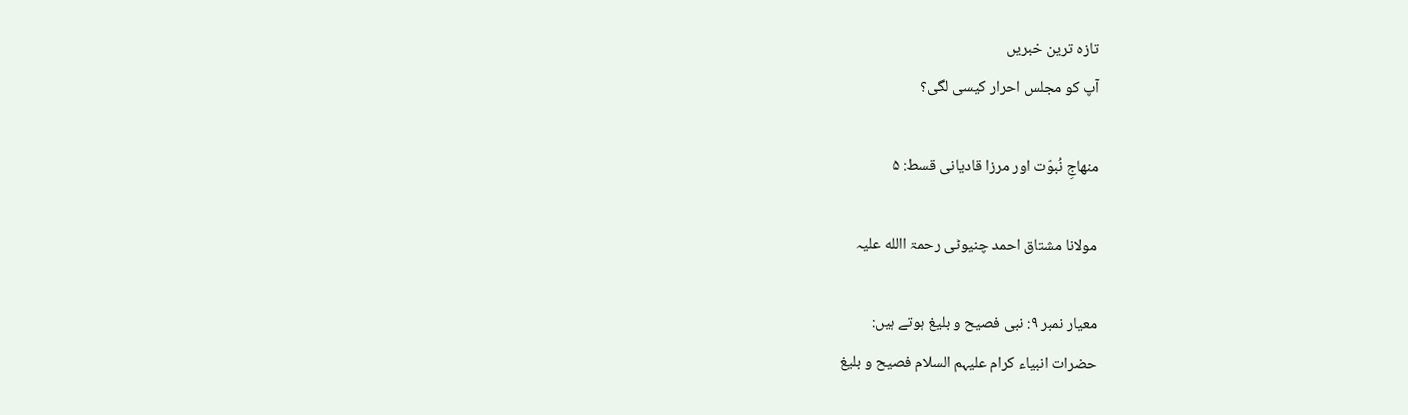تازہ ترین خبریں
آپ کو مجلس احرار کیسی لگی؟

منھاجِ نُبوّت اور مرزا قادیانی قسط: ۵

مولانا مشتاق احمد چنیوٹی رحمۃ االله علیہ

معیار نمبر ۹: نبی فصیح و بلیغ ہوتے ہیں:
حضرات انبیاء کرام علیہم السلام فصیح و بلیغ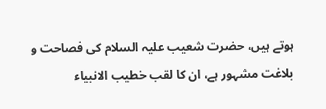ہوتے ہیں، حضرت شعیب علیہ السلام کی فصاحت و بلاغت مشہور ہے، ان کا لقب خطیب الانبیاء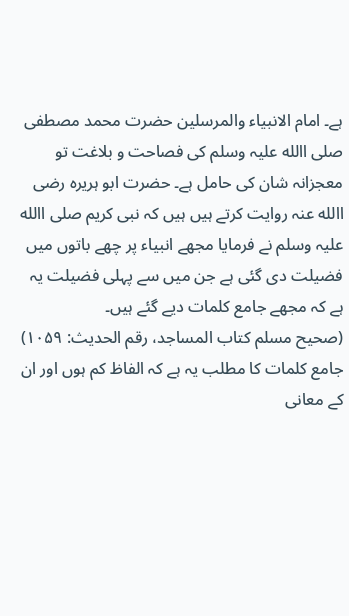ہے۔ امام الانبیاء والمرسلین حضرت محمد مصطفی صلی االله علیہ وسلم کی فصاحت و بلاغت تو معجزانہ شان کی حامل ہے۔ حضرت ابو ہریرہ رضی االله عنہ روایت کرتے ہیں ہیں کہ نبی کریم صلی االله علیہ وسلم نے فرمایا مجھے انبیاء پر چھے باتوں میں فضیلت دی گئی ہے جن میں سے پہلی فضیلت یہ ہے کہ مجھے جامع کلمات دیے گئے ہیں۔
(صحیح مسلم کتاب المساجد، رقم الحدیث: ۱۰۵۹)
جامع کلمات کا مطلب یہ ہے کہ الفاظ کم ہوں اور ان کے معانی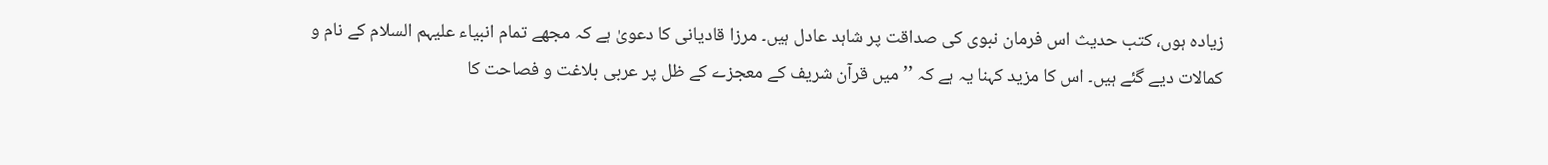زیادہ ہوں، کتب حدیث اس فرمان نبوی کی صداقت پر شاہد عادل ہیں۔ مرزا قادیانی کا دعویٰ ہے کہ مجھے تمام انبیاء علیہم السلام کے نام و کمالات دیے گئے ہیں۔ اس کا مزید کہنا یہ ہے کہ ’’ میں قرآن شریف کے معجزے کے ظل پر عربی بلاغت و فصاحت کا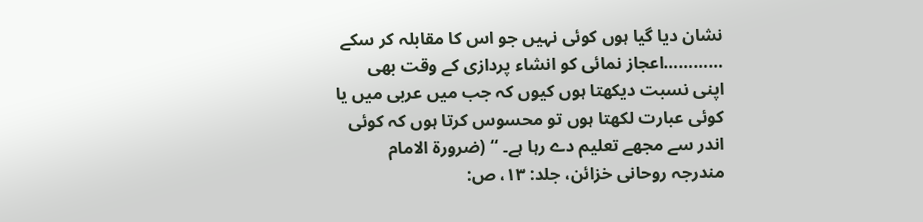نشان دیا گیا ہوں کوئی نہیں جو اس کا مقابلہ کر سکے …………اعجاز نمائی کو انشاء پردازی کے وقت بھی اپنی نسبت دیکھتا ہوں کیوں کہ جب میں عربی میں یا کوئی عبارت لکھتا ہوں تو محسوس کرتا ہوں کہ کوئی اندر سے مجھے تعلیم دے رہا ہے۔ ‘‘ (ضرورۃ الامام مندرجہ روحانی خزائن، جلد: ۱۳، ص: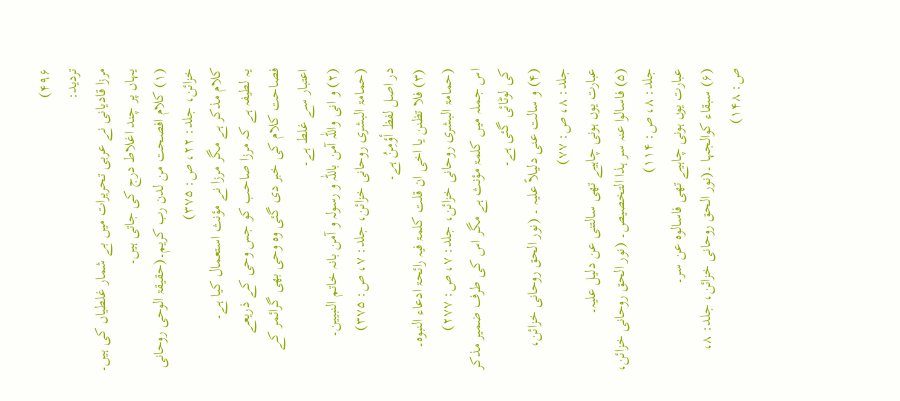۴۹۶)
تردید:
مرزا قادیانی نے عربی تحریرات میں بے شمار غلطیاں کی ہیں۔ یہاں پر چند اغلاط درج کی جاتی ہیں۔
(۱) کلام افصحت من لدن رب کریم۔(حقیقۃ الوحی روحانی خزائن، جلد: ۲۲، ص: ۳۷۵)
کلام مذکر ہے مگر مرزا نے مؤنث استعمال کیا ہے۔
یہ لطیفہ ہے کہ مرزا صاحب کو جس وحی کے ذریعے فصاحت کلام کی خبر دی گئی وہ وحی بھی گرائمر کے اعتبار سے غلط ہے۔
(۲) و انی واللّٰہ آمن باللّٰہ و رسولہ و آمن بانہ خاتم النبیین۔
(حمامۃ البشری روحانی خزائن، جلد: ۷، ص: ۳۷۵)
در اصل لفظ أؤمِنُ ہے۔
(۳) فلا تظنن یا اخی ان قلت کلمۃ فیہ رائحۃ ادعاء النبوہ۔
(حمامۃ البشری روحانی خزائن، جلد: ۷، ص: ۲۷۷)
اس جملہ میں کلمۃ مؤنث ہے مگر اس کی طرف ضمیر مذکر کی لوٹائی گئی ہے۔
(۴) و سالت عنی دلیلاً علیہ ۔ (نور الحق روحانی خزائن، جلد: ۸، ص: ۷۷)
عبارت یوں ہونی چاہیے تھی سالتنی عن دلیل علیہ۔
(۵) فاسالوا عنہ سر ہذا التخصیص۔ (نور الحق روحانی خزائن، جلد: ۸، ص: ۱۱۴)
عبارت یوں ہونی چاہیے تھی فاسالوہ عن سر۔
(۶) سبقاء کوالجہا ۔(نور الحق روحانی خزائن، جلد: ۸، ص: ۱۴۸)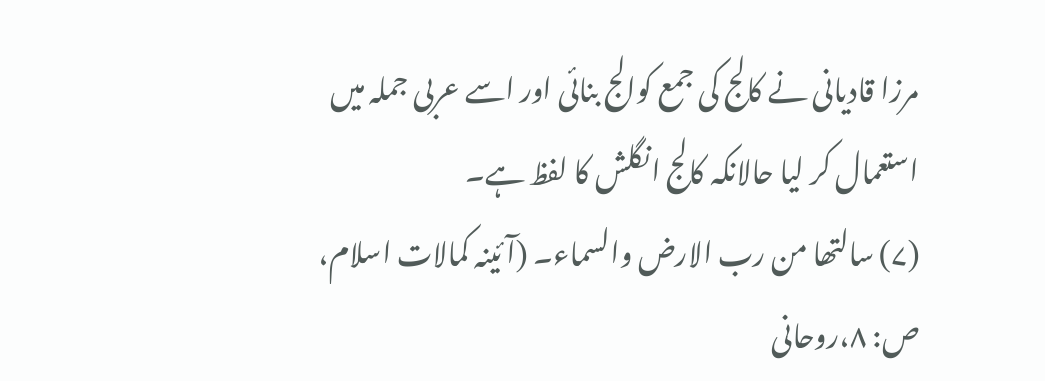مرزا قادیانی نے کالج کی جمع کوالج بنائی اور اسے عربی جملہ میں استعمال کر لیا حالانکہ کالج انگلش کا لفظ ہے۔
(۷) سالتھا من رب الارض والسماء۔ (آئینہ کمالات اسلام، ص: ۸،روحانی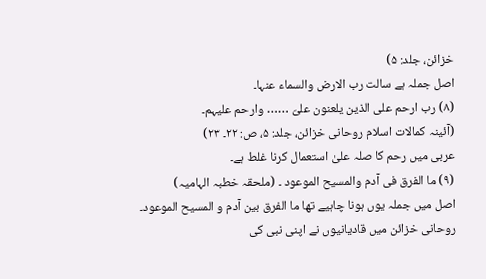خزائن، جلد: ۵)
اصل جملہ ہے سالت رب الارض والسماء عنہا۔
(۸) رب ارحم علی الذین یلعنون علیّ …… وارحم علیہم۔
(آئینہ کمالات اسلام روحانی خزائن، جلد: ۵، ص: ۲۲۔ ۲۳)
عربی میں رحم کا صلہ علیٰ استعمال کرنا غلط ہے۔
(۹) ما الفرق فی آدم والمسیح الموعود ۔ (ملحقہ خطبہ الہامیہ)
اصل میں جملہ یوں ہونا چاہیے تھا ما الفرق بین آدم و المسیح الموعود۔
روحانی خزائن میں قادیانیوں نے اپنی نبی کی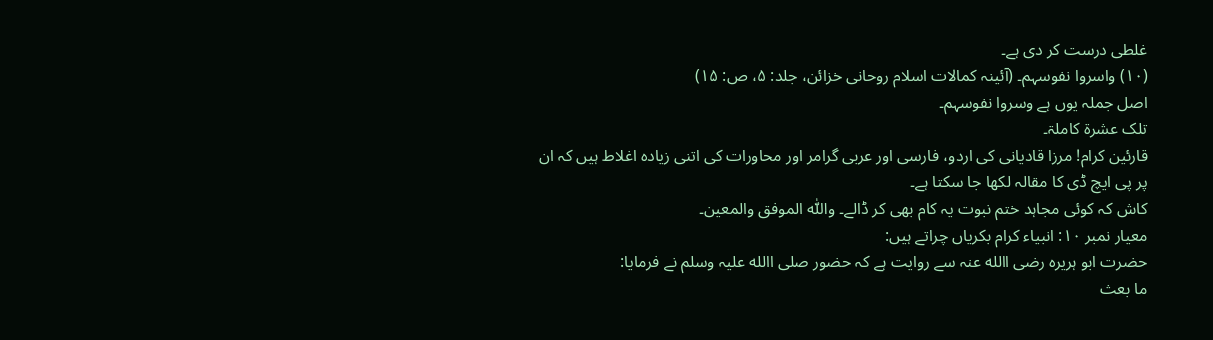غلطی درست کر دی ہے۔
(۱۰) واسروا نفوسہم۔ (آئینہ کمالات اسلام روحانی خزائن، جلد: ۵، ص: ۱۵)
اصل جملہ یوں ہے وسروا نفوسہم۔
تلک عشرۃ کاملۃ۔
قارئین کرام! مرزا قادیانی کی اردو، فارسی اور عربی گرامر اور محاورات کی اتنی زیادہ اغلاط ہیں کہ ان پر پی ایچ ڈی کا مقالہ لکھا جا سکتا ہے۔
کاش کہ کوئی مجاہد ختم نبوت یہ کام بھی کر ڈالے۔ واللّٰہ الموفق والمعین۔
معیار نمبر ۱۰: انبیاء کرام بکریاں چراتے ہیں:
حضرت ابو ہریرہ رضی االله عنہ سے روایت ہے کہ حضور صلی االله علیہ وسلم نے فرمایا:
ما بعث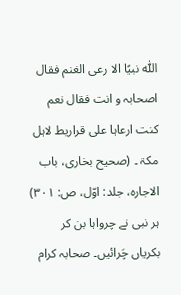اللّٰہ نبیًا الا رعی الغنم فقال اصحابہ و انت فقال نعم کنت ارعاہا علی قراریط لاہل مکۃ ۔ (صحیح بخاری، باب الاجارہ، جلد: اوّل، ص: ۳۰۱)
ہر نبی نے چرواہا بن کر بکریاں چَرائیں۔ صحابہ کرام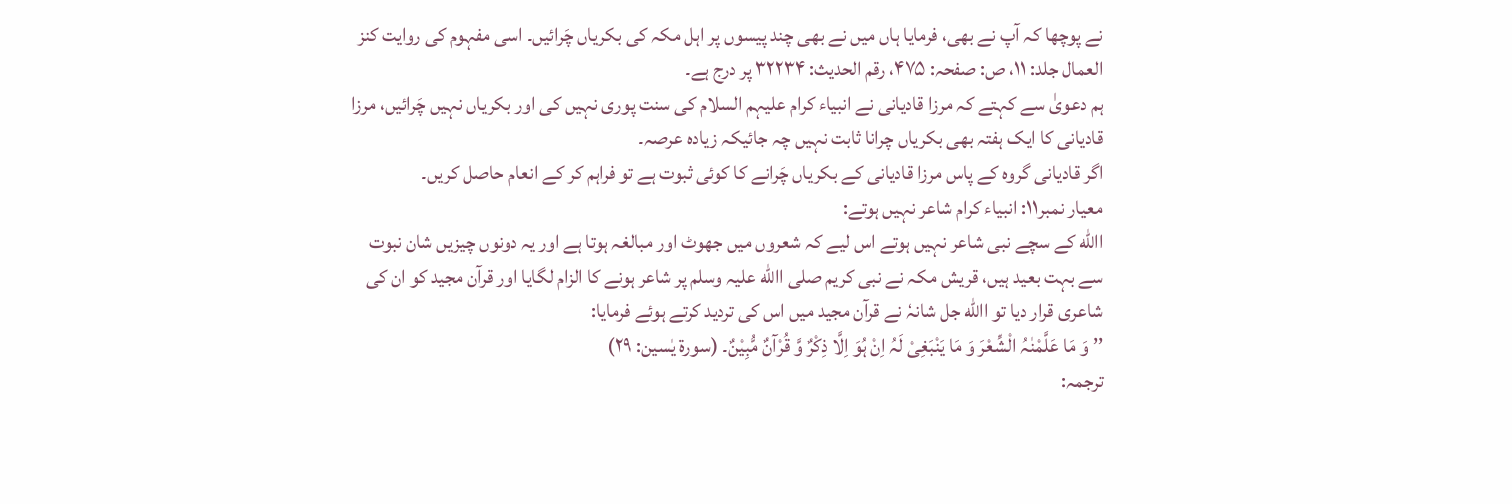نے پوچھا کہ آپ نے بھی، فرمایا ہاں میں نے بھی چند پیسوں پر اہل مکہ کی بکریاں چَرائیں۔ اسی مفہوم کی روایت کنز العمال جلد: ۱۱، ص: صفحہ: ۴۷۵، رقم الحدیث: ۳۲۲۳۴ پر درج ہے۔
ہم دعویٰ سے کہتے کہ مرزا قادیانی نے انبیاء کرام علیہم السلام کی سنت پوری نہیں کی اور بکریاں نہیں چَرائیں، مرزا قادیانی کا ایک ہفتہ بھی بکریاں چرانا ثابت نہیں چہ جائیکہ زیادہ عرصہ۔
اگر قادیانی گروہ کے پاس مرزا قادیانی کے بکریاں چَرانے کا کوئی ثبوت ہے تو فراہم کر کے انعام حاصل کریں۔
معیار نمبر۱۱: انبیاء کرام شاعر نہیں ہوتے:
االله کے سچے نبی شاعر نہیں ہوتے اس لیے کہ شعروں میں جھوٹ اور مبالغہ ہوتا ہے اور یہ دونوں چیزیں شان نبوت سے بہت بعید ہیں، قریش مکہ نے نبی کریم صلی االله علیہ وسلم پر شاعر ہونے کا الزام لگایا اور قرآن مجید کو ان کی شاعری قرار دیا تو االله جل شانہٗ نے قرآن مجید میں اس کی تردید کرتے ہوئے فرمایا:
’’ وَ مَا عَلَّمْنٰہُ الْشِّعْرَ وَ مَا یَنْبَغِیْ لَہُ اِنْ ہُوَ اِلَّا ذِکْرٌ وَّ قُرْآنٌ مُّبِیْنٌ۔ (سورۃ یٰسین: ۲۹)
ترجمہ: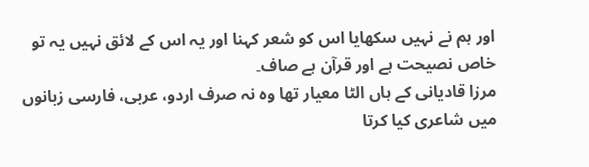اور ہم نے نہیں سکھایا اس کو شعر کہنا اور یہ اس کے لائق نہیں یہ تو خاص نصیحت ہے اور قرآن ہے صاف۔
مرزا قادیانی کے ہاں الٹا معیار تھا وہ نہ صرف اردو، عربی، فارسی زبانوں میں شاعری کیا کرتا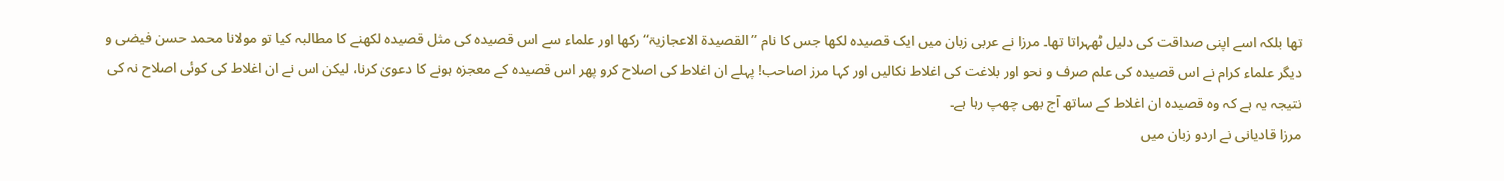تھا بلکہ اسے اپنی صداقت کی دلیل ٹھہراتا تھا۔ مرزا نے عربی زبان میں ایک قصیدہ لکھا جس کا نام ’’القصیدۃ الاعجازیۃ‘‘ رکھا اور علماء سے اس قصیدہ کی مثل قصیدہ لکھنے کا مطالبہ کیا تو مولانا محمد حسن فیضی و دیگر علماء کرام نے اس قصیدہ کی علم صرف و نحو اور بلاغت کی اغلاط نکالیں اور کہا مرز اصاحب! پہلے ان اغلاط کی اصلاح کرو پھر اس قصیدہ کے معجزہ ہونے کا دعویٰ کرنا، لیکن اس نے ان اغلاط کی کوئی اصلاح نہ کی نتیجہ یہ ہے کہ وہ قصیدہ ان اغلاط کے ساتھ آج بھی چھپ رہا ہے۔
مرزا قادیانی نے اردو زبان میں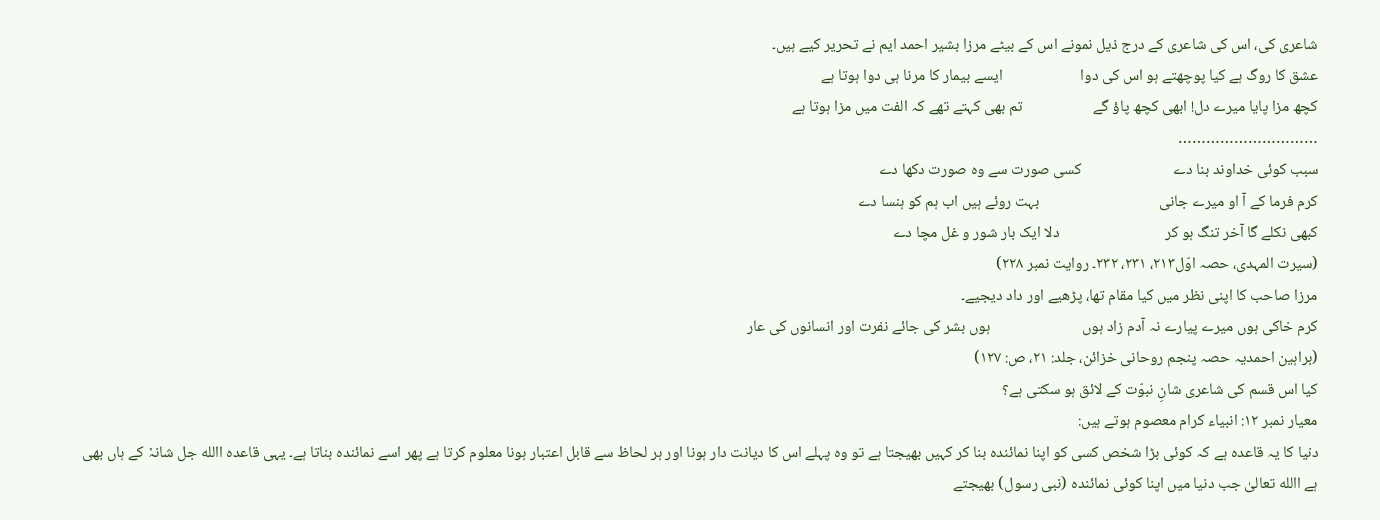شاعری کی، اس کی شاعری کے درج ذیل نمونے اس کے بیٹے مرزا بشیر احمد ایم نے تحریر کیے ہیں۔
عشق کا روگ ہے کیا پوچھتے ہو اس کی دوا                      ایسے بیمار کا مرنا ہی دوا ہوتا ہے
کچھ مزا پایا میرے دل! ابھی کچھ پاؤ گے                    تم بھی کہتے تھے کہ الفت میں مزا ہوتا ہے
…………………………
سبب کوئی خداوند بنا دے                          کسی صورت سے وہ صورت دکھا دے
کرم فرما کے آ او میرے جانی                                  بہت روئے ہیں اب ہم کو ہنسا دے
کبھی نکلے گا آخر تنگ ہو کر                              دلا ایک بار شور و غل مچا دے
(سیرت المہدی، حصہ اوّل۲۱۳، ۲۳۱، ۲۳۲۔ روایت نمبر ۲۲۸)
مرزا صاحب کا اپنی نظر میں کیا مقام تھا، پڑھیے اور داد دیجیے۔
کرم خاکی ہوں میرے پیارے نہ آدم زاد ہوں                          ہوں بشر کی جائے نفرت اور انسانوں کی عار
(براہین احمدیہ حصہ پنجم روحانی خزائن، جلد: ۲۱، ص: ۱۲۷)
کیا اس قسم کی شاعری شانِ نبوّت کے لائق ہو سکتی ہے؟
معیار نمبر ۱۲: انبیاء کرام معصوم ہوتے ہیں:
دنیا کا یہ قاعدہ ہے کہ کوئی بڑا شخص کسی کو اپنا نمائندہ بنا کر کہیں بھیجتا ہے تو وہ پہلے اس کا دیانت دار ہونا اور ہر لحاظ سے قابل اعتبار ہونا معلوم کرتا ہے پھر اسے نمائندہ بناتا ہے۔ یہی قاعدہ االله جل شانہٗ کے ہاں بھی ہے االله تعالیٰ جب دنیا میں اپنا کوئی نمائندہ (نبی رسول) بھیجتے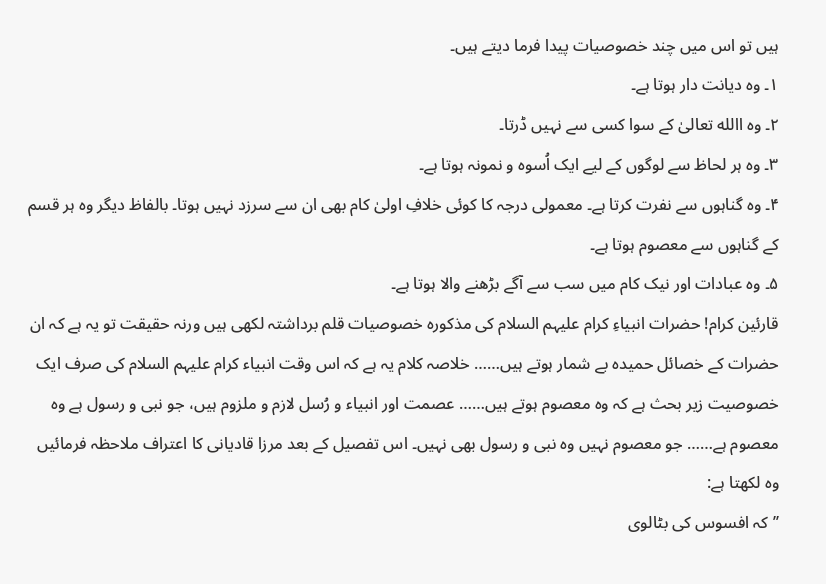ہیں تو اس میں چند خصوصیات پیدا فرما دیتے ہیں۔
۱۔ وہ دیانت دار ہوتا ہے۔
۲۔ وہ االله تعالیٰ کے سوا کسی سے نہیں ڈرتا۔
۳۔ وہ ہر لحاظ سے لوگوں کے لیے ایک اُسوہ و نمونہ ہوتا ہے۔
۴۔ وہ گناہوں سے نفرت کرتا ہے۔ معمولی درجہ کا کوئی خلافِ اولیٰ کام بھی ان سے سرزد نہیں ہوتا۔ بالفاظ دیگر وہ ہر قسم کے گناہوں سے معصوم ہوتا ہے۔
۵۔ وہ عبادات اور نیک کام میں سب سے آگے بڑھنے والا ہوتا ہے۔
قارئین کرام! حضرات انبیاءِ کرام علیہم السلام کی مذکورہ خصوصیات قلم برداشتہ لکھی ہیں ورنہ حقیقت تو یہ ہے کہ ان حضرات کے خصائل حمیدہ بے شمار ہوتے ہیں…… خلاصہ کلام یہ ہے کہ اس وقت انبیاء کرام علیہم السلام کی صرف ایک خصوصیت زیر بحث ہے کہ وہ معصوم ہوتے ہیں…… عصمت اور انبیاء و رُسل لازم و ملزوم ہیں، جو نبی و رسول ہے وہ معصوم ہے…… جو معصوم نہیں وہ نبی و رسول بھی نہیں۔ اس تفصیل کے بعد مرزا قادیانی کا اعتراف ملاحظہ فرمائیں وہ لکھتا ہے:
’’کہ افسوس کی بٹالوی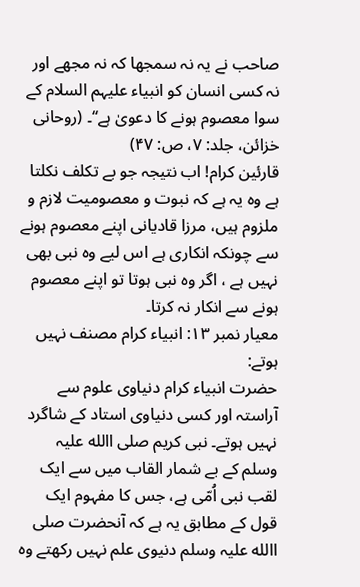صاحب نے یہ نہ سمجھا کہ نہ مجھے اور نہ کسی انسان کو انبیاء علیہم السلام کے سوا معصوم ہونے کا دعویٰ ہے‘‘۔ (روحانی خزائن، جلد: ۷، ص: ۴۷)
قارئین کرام! اب نتیجہ جو بے تکلف نکلتا ہے وہ یہ ہے کہ نبوت و معصومیت لازم و ملزوم ہیں، مرزا قادیانی اپنے معصوم ہونے سے چونکہ انکاری ہے اس لیے وہ نبی بھی نہیں ہے ، اگر وہ نبی ہوتا تو اپنے معصوم ہونے سے انکار نہ کرتا۔
معیار نمبر ۱۳: انبیاء کرام مصنف نہیں ہوتے:
حضرت انبیاء کرام دنیاوی علوم سے آراستہ اور کسی دنیاوی استاد کے شاگرد نہیں ہوتے۔ نبی کریم صلی االله علیہ وسلم کے بے شمار القاب میں سے ایک لقب نبی اُمّی ہے، جس کا مفہوم ایک قول کے مطابق یہ ہے کہ آنحضرت صلی االله علیہ وسلم دنیوی علم نہیں رکھتے وہ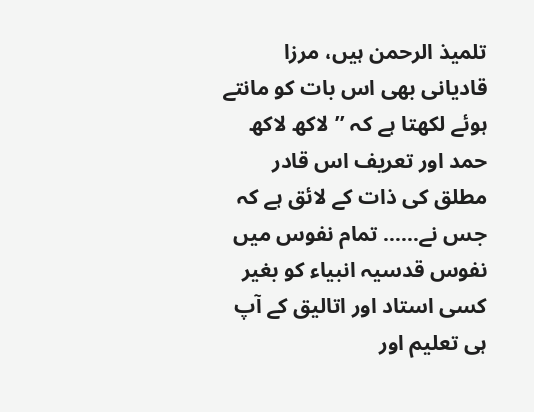تلمیذ الرحمن ہیں، مرزا قادیانی بھی اس بات کو مانتے ہوئے لکھتا ہے کہ ’’لاکھ لاکھ حمد اور تعریف اس قادر مطلق کی ذات کے لائق ہے کہ جس نے…… تمام نفوس میں نفوس قدسیہ انبیاء کو بغیر کسی استاد اور اتالیق کے آپ ہی تعلیم اور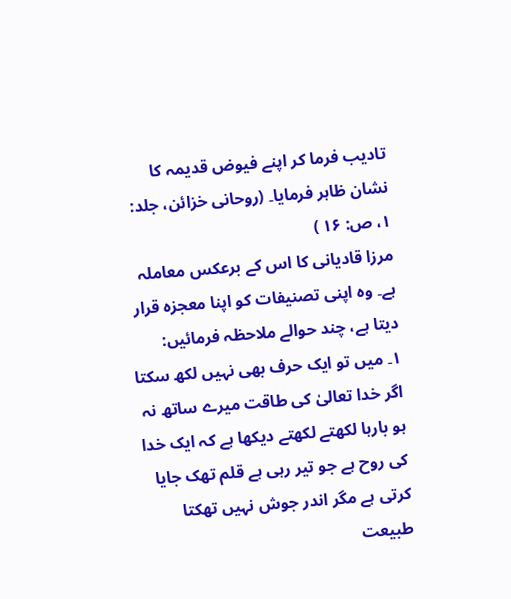تادیب فرما کر اپنے فیوض قدیمہ کا نشان ظاہر فرمایا۔ (روحانی خزائن، جلد: ۱، ص: ۱۶ )
مرزا قادیانی کا اس کے برعکس معاملہ ہے۔ وہ اپنی تصنیفات کو اپنا معجزہ قرار دیتا ہے، چند حوالے ملاحظہ فرمائیں:
۱۔ میں تو ایک حرف بھی نہیں لکھ سکتا اگر خدا تعالیٰ کی طاقت میرے ساتھ نہ ہو بارہا لکھتے لکھتے دیکھا ہے کہ ایک خدا کی روح ہے جو تیر رہی ہے قلم تھک جایا کرتی ہے مگر اندر جوش نہیں تھکتا طبیعت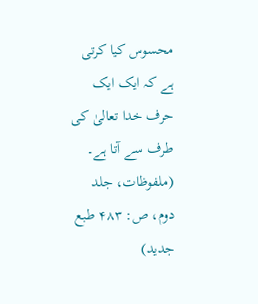محسوس کیا کرتی ہے کہ ایک ایک حرف خدا تعالیٰ کی طرف سے آتا ہے۔
(ملفوظات، جلد دوم، ص: ۴۸۳ طبع جدید)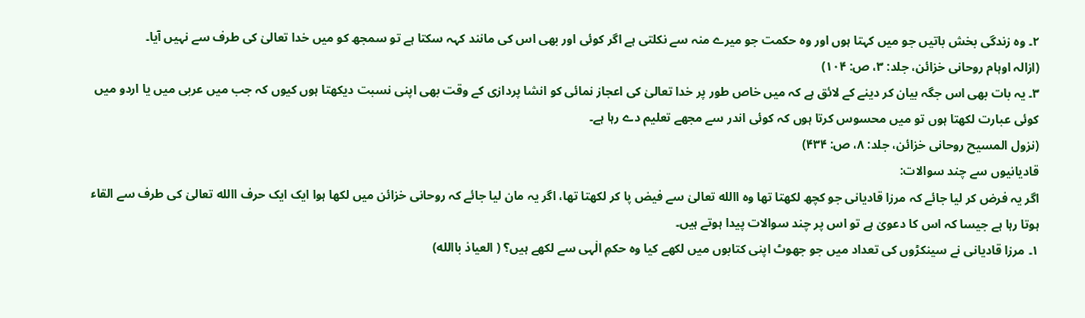۲۔ وہ زندگی بخش باتیں جو میں کہتا ہوں اور وہ حکمت جو میرے منہ سے نکلتی ہے اگر کوئی اور بھی اس کی مانند کہہ سکتا ہے تو سمجھ کو میں خدا تعالیٰ کی طرف سے نہیں آیا۔
(ازالہ اوہام روحانی خزائن، جلد: ۳، ص: ۱۰۴)
۳۔ یہ بات بھی اس جگہ بیان کر دینے کے لائق ہے کہ میں خاص طور پر خدا تعالیٰ کی اعجاز نمائی کو انشا پردازی کے وقت بھی اپنی نسبت دیکھتا ہوں کیوں کہ جب میں عربی میں یا اردو میں کوئی عبارت لکھتا ہوں تو میں محسوس کرتا ہوں کہ کوئی اندر سے مجھے تعلیم دے رہا ہے۔
(نزول المسیح روحانی خزائن، جلد: ۸، ص: ۴۳۴)
قادیانیوں سے چند سوالات:
اگر یہ فرض کر لیا جائے کہ مرزا قادیانی جو کچھ لکھتا تھا وہ االله تعالیٰ سے فیض پا کر لکھتا تھا، اگر یہ مان لیا جائے کہ روحانی خزائن میں لکھا ہوا ایک ایک حرف االله تعالیٰ کی طرف سے القاء ہوتا رہا ہے جیسا کہ اس کا دعویٰ ہے تو اس پر چند سوالات پیدا ہوتے ہیں۔
۱۔ مرزا قادیانی نے سینکڑوں کی تعداد میں جو جھوٹ اپنی کتابوں میں لکھے کیا وہ حکمِ الٰہی سے لکھے ہیں؟ ( العیاذ باالله)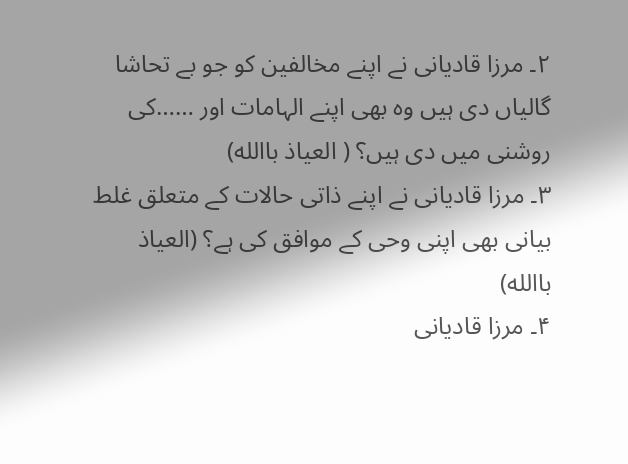۲۔ مرزا قادیانی نے اپنے مخالفین کو جو بے تحاشا گالیاں دی ہیں وہ بھی اپنے الہامات اور ……کی روشنی میں دی ہیں؟ ( العیاذ باالله)
۳۔ مرزا قادیانی نے اپنے ذاتی حالات کے متعلق غلط بیانی بھی اپنی وحی کے موافق کی ہے؟ (العیاذ باالله)
۴۔ مرزا قادیانی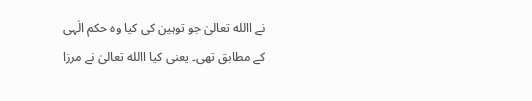نے االله تعالیٰ جو توہین کی کیا وہ حکم الٰہی کے مطابق تھی۔ یعنی کیا االله تعالیٰ نے مرزا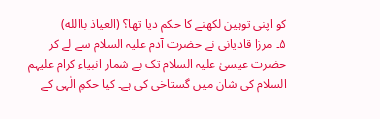کو اپنی توہین لکھنے کا حکم دیا تھا؟ (العیاذ باالله)
۵۔ مرزا قادیانی نے حضرت آدم علیہ السلام سے لے کر حضرت عیسیٰ علیہ السلام تک بے شمار انبیاء کرام علیہم السلام کی شان میں گستاخی کی ہے۔ کیا حکمِ الٰہی کے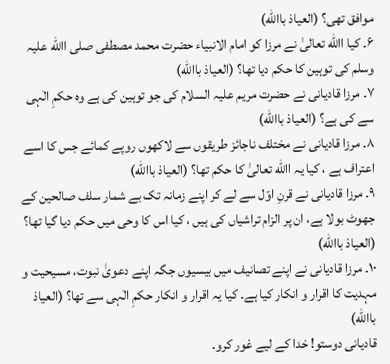موافق تھی؟ (العیاذ باالله)
۶۔ کیا االله تعالیٰ نے مرزا کو امام الانبیاء حضرت محمد مصطفی صلی االله علیہ وسلم کی توہین کا حکم دیا تھا؟ (العیاذ باالله)
۷۔ مرزا قادیانی نے حضرت مریم علیہ السلام کی جو توہین کی ہے وہ حکمِ الٰہی سے کی ہے؟ (العیاذ باالله)
۸۔ مرزا قادیانی نے مختلف ناجائز طریقوں سے لاکھوں روپے کمائے جس کا اسے اعتراف ہے ، کیا یہ االله تعالیٰ کا حکم تھا؟ (العیاذ باالله)
۹۔ مرزا قادیانی نے قرنِ اوّل سے لے کر اپنے زمانہ تک بے شمار سلف صالحین کے جھوٹ بولا ہے، ان پر الزام تراشیاں کی ہیں ، کیا اس کا وحی میں حکم دیا گیا تھا؟ (العیاذ باالله)
۱۰۔ مرزا قادیانی نے اپنے تصانیف میں بیسیوں جگہ اپنے دعویٰ نبوت، مسیحیت و مہدیت کا اقرار و انکار کیا ہے۔ کیا یہ اقرار و انکار حکمِ الٰہی سے تھا؟ (العیاذ باالله)
قادیانی دوستو! خدا کے لیے غور کرو۔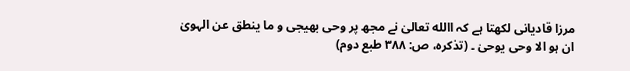مرزا قادیانی لکھتا ہے کہ االله تعالیٰ نے مجھ پر وحی بھیجی و ما ینطق عن الہویٰ ان ہو الا وحی یوحیٰ ۔ (تذکرہ، ص: ۳۸۸ طبع دوم)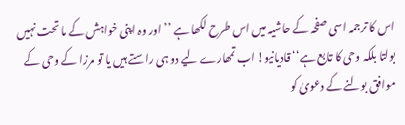اس کا ترجمہ اسی صفحہ کے حاشیہ میں اس طرح لکھا ہے ’’اور وہ اپنی خواہش کے ما تحت نہیں بولتا بلکہ وحی کا تابع ہے‘‘ قادیانیو! اب تمھارے لیے دو ہی راستے ہیں یا تو مرزا کے وحی کے موافق بولنے کے دعویٰ کو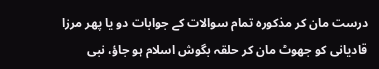درست مان کر مذکورہ تمام سوالات کے جوابات دو یا پھر مرزا قادیانی کو جھوٹ مان کر حلقہ بگوش اسلام ہو جاؤ، نبی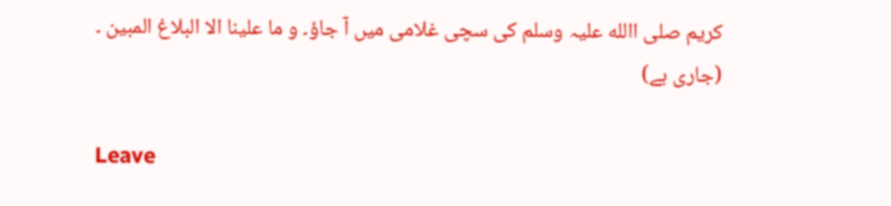کریم صلی االله علیہ وسلم کی سچی غلامی میں آ جاؤ۔ و ما علینا الا البلاغ المبین ۔
(جاری ہے)

Leave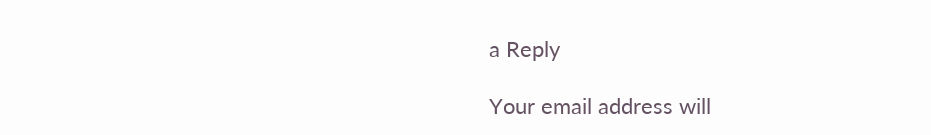a Reply

Your email address will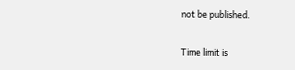not be published.

Time limit is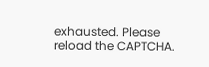exhausted. Please reload the CAPTCHA.